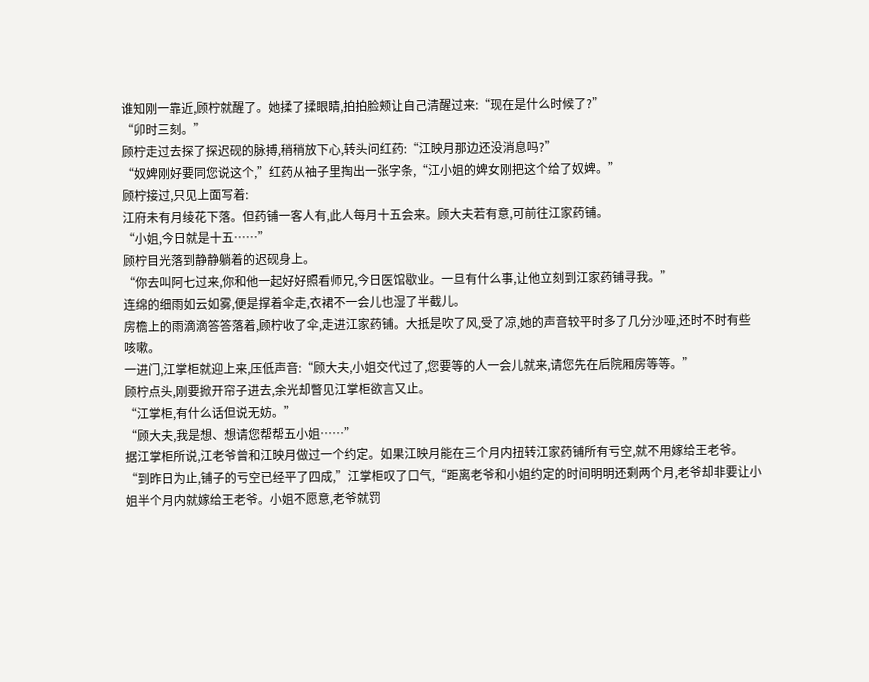谁知刚一靠近,顾柠就醒了。她揉了揉眼睛,拍拍脸颊让自己清醒过来:“现在是什么时候了?”
“卯时三刻。”
顾柠走过去探了探迟砚的脉搏,稍稍放下心,转头问红药:“江映月那边还没消息吗?”
“奴婢刚好要同您说这个,”红药从袖子里掏出一张字条,“江小姐的婢女刚把这个给了奴婢。”
顾柠接过,只见上面写着:
江府未有月绫花下落。但药铺一客人有,此人每月十五会来。顾大夫若有意,可前往江家药铺。
“小姐,今日就是十五……”
顾柠目光落到静静躺着的迟砚身上。
“你去叫阿七过来,你和他一起好好照看师兄,今日医馆歇业。一旦有什么事,让他立刻到江家药铺寻我。”
连绵的细雨如云如雾,便是撑着伞走,衣裙不一会儿也湿了半截儿。
房檐上的雨滴滴答答落着,顾柠收了伞,走进江家药铺。大抵是吹了风,受了凉,她的声音较平时多了几分沙哑,还时不时有些咳嗽。
一进门,江掌柜就迎上来,压低声音:“顾大夫,小姐交代过了,您要等的人一会儿就来,请您先在后院厢房等等。”
顾柠点头,刚要掀开帘子进去,余光却瞥见江掌柜欲言又止。
“江掌柜,有什么话但说无妨。”
“顾大夫,我是想、想请您帮帮五小姐……”
据江掌柜所说,江老爷曾和江映月做过一个约定。如果江映月能在三个月内扭转江家药铺所有亏空,就不用嫁给王老爷。
“到昨日为止,铺子的亏空已经平了四成,”江掌柜叹了口气,“距离老爷和小姐约定的时间明明还剩两个月,老爷却非要让小姐半个月内就嫁给王老爷。小姐不愿意,老爷就罚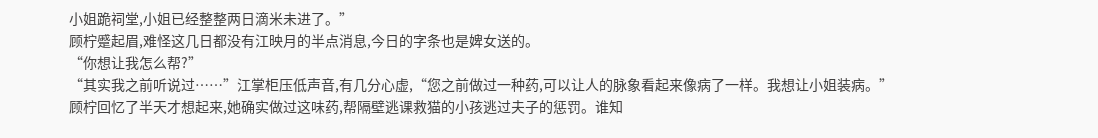小姐跪祠堂,小姐已经整整两日滴米未进了。”
顾柠蹙起眉,难怪这几日都没有江映月的半点消息,今日的字条也是婢女送的。
“你想让我怎么帮?”
“其实我之前听说过……”江掌柜压低声音,有几分心虚,“您之前做过一种药,可以让人的脉象看起来像病了一样。我想让小姐装病。”
顾柠回忆了半天才想起来,她确实做过这味药,帮隔壁逃课救猫的小孩逃过夫子的惩罚。谁知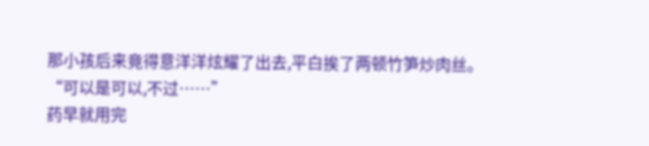那小孩后来竟得意洋洋炫耀了出去,平白挨了两顿竹笋炒肉丝。
“可以是可以,不过……”
药早就用完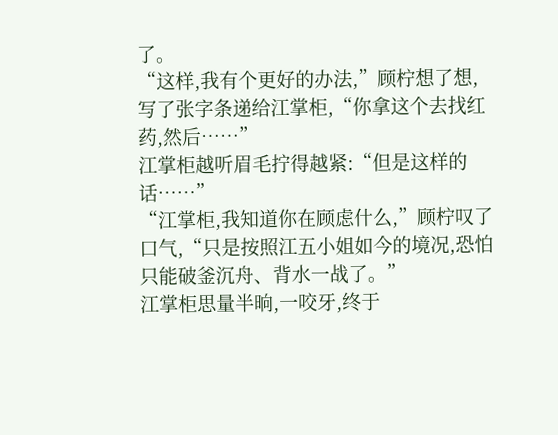了。
“这样,我有个更好的办法,”顾柠想了想,写了张字条递给江掌柜,“你拿这个去找红药,然后……”
江掌柜越听眉毛拧得越紧:“但是这样的话……”
“江掌柜,我知道你在顾虑什么,”顾柠叹了口气,“只是按照江五小姐如今的境况,恐怕只能破釜沉舟、背水一战了。”
江掌柜思量半晌,一咬牙,终于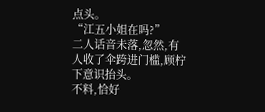点头。
“江五小姐在吗?”
二人话音未落,忽然,有人收了伞跨进门槛,顾柠下意识抬头。
不料,恰好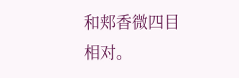和郏香微四目相对。